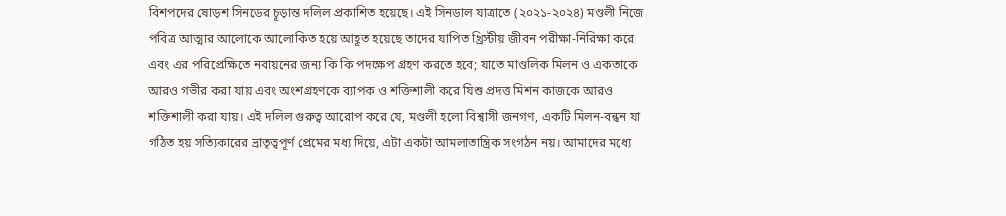বিশপদের ষোড়শ সিনডের চূড়ান্ত দলিল প্রকাশিত হয়েছে। এই সিনডাল যাত্রাতে (২০২১-২০২৪) মণ্ডলী নিজে পবিত্র আত্মার আলোকে আলোকিত হয়ে আহূত হয়েছে তাদের যাপিত খ্রিস্টীয় জীবন পরীক্ষা-নিরিক্ষা করে এবং এর পরিপ্রেক্ষিতে নবায়নের জন্য কি কি পদক্ষেপ গ্রহণ করতে হবে; যাতে মাণ্ডলিক মিলন ও একতাকে আরও গভীর করা যায় এবং অংশগ্রহণকে ব্যাপক ও শক্তিশালী করে যিশু প্রদত্ত মিশন কাজকে আরও শক্তিশালী করা যায়। এই দলিল গুরুত্ব আরোপ করে যে, মণ্ডলী হলো বিশ্বাসী জনগণ, একটি মিলন-বন্ধন যা গঠিত হয় সত্যিকারের ভ্রাতৃত্বপূর্ণ প্রেমের মধ্য দিয়ে, এটা একটা আমলাতান্ত্রিক সংগঠন নয়। আমাদের মধ্যে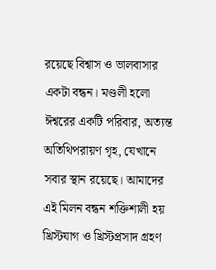রয়েছে বিশ্বাস ও ভালবাসার একটা বন্ধন। মণ্ডলী হলো ঈশ্বরের একটি পরিবার, অত্যন্ত অতিথিপরায়ণ গৃহ, যেখানে সবার স্থান রয়েছে। আমাদের এই মিলন বন্ধন শক্তিশালী হয় খ্রিস্টযাগ ও খ্রিস্টপ্রসাদ গ্রহণ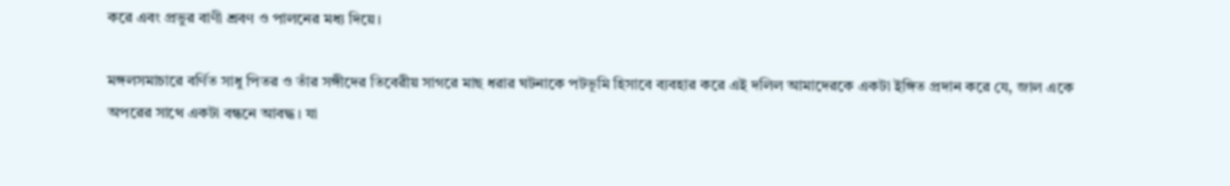করে এবং প্রভুর বাণী শ্রবণ ও পালনের মধ্য দিয়ে।

মঙ্গলসমাচারে বর্ণিত সাধু পিতর ও তাঁর সঙ্গীদের তিবেরীয় সাগরে মাছ ধরার ঘটনাকে পটভূমি হিসাবে ব্যবহার করে এই দলিল আমাদেরকে একটা ইঙ্গিত প্রদান করে যে, জাল একে অপরের সাথে একটা বন্ধনে আবদ্ধ। যা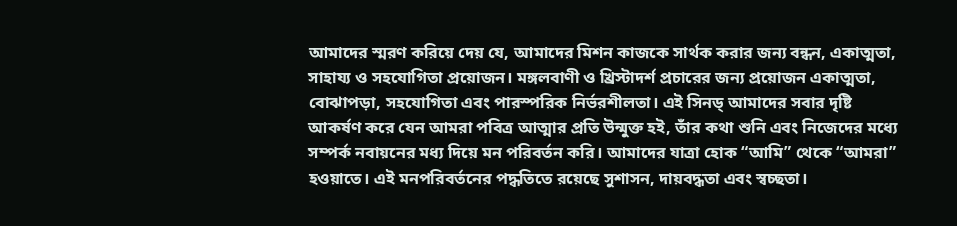আমাদের স্মরণ করিয়ে দেয় যে, আমাদের মিশন কাজকে সার্থক করার জন্য বন্ধন, একাত্মতা, সাহায্য ও সহযোগিতা প্রয়োজন। মঙ্গলবাণী ও খ্রিস্টাদর্শ প্রচারের জন্য প্রয়োজন একাত্মতা, বোঝাপড়া, সহযোগিতা এবং পারস্পরিক নির্ভরশীলতা। এই সিনড্ আমাদের সবার দৃষ্টি আকর্ষণ করে যেন আমরা পবিত্র আত্মার প্রতি উন্মুক্ত হই, তাঁর কথা শুনি এবং নিজেদের মধ্যে সম্পর্ক নবায়নের মধ্য দিয়ে মন পরিবর্তন করি। আমাদের যাত্রা হোক “আমি” থেকে “আমরা” হওয়াতে। এই মনপরিবর্তনের পদ্ধতিতে রয়েছে সুশাসন, দায়বদ্ধতা এবং স্বচ্ছতা।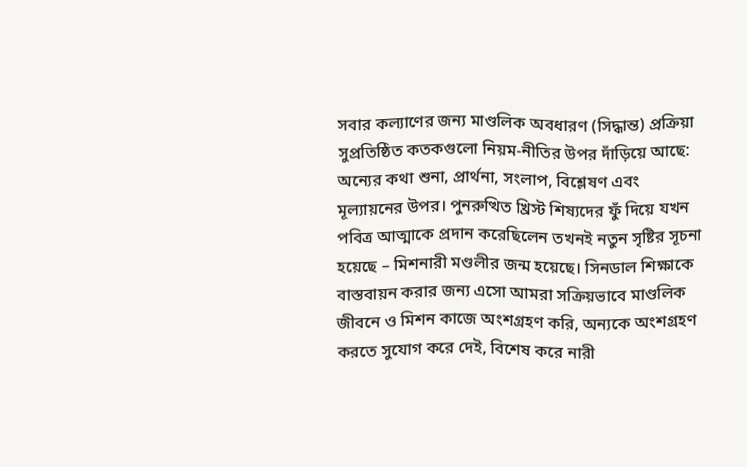সবার কল্যাণের জন্য মাণ্ডলিক অবধারণ (সিদ্ধান্ত) প্রক্রিয়া সুপ্রতিষ্ঠিত কতকগুলো নিয়ম-নীতির উপর দাঁড়িয়ে আছে: অন্যের কথা শুনা, প্রার্থনা, সংলাপ, বিশ্লেষণ এবং মূল্যায়নের উপর। পুনরুত্থিত খ্রিস্ট শিষ্যদের ফুঁ দিয়ে যখন পবিত্র আত্মাকে প্রদান করেছিলেন তখনই নতুন সৃষ্টির সূচনা হয়েছে – মিশনারী মণ্ডলীর জন্ম হয়েছে। সিনডাল শিক্ষাকে বাস্তবায়ন করার জন্য এসো আমরা সক্রিয়ভাবে মাণ্ডলিক জীবনে ও মিশন কাজে অংশগ্রহণ করি, অন্যকে অংশগ্রহণ করতে সুযোগ করে দেই, বিশেষ করে নারী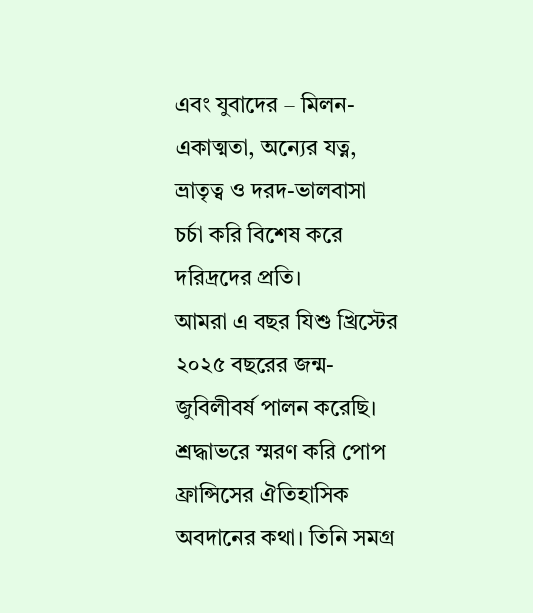এবং যুবাদের – মিলন-একাত্মতা, অন্যের যত্ন, ভ্রাতৃত্ব ও দরদ-ভালবাসা চর্চা করি বিশেষ করে দরিদ্রদের প্রতি।
আমরা এ বছর যিশু খ্রিস্টের ২০২৫ বছরের জন্ম-জুবিলীবর্ষ পালন করেছি। শ্রদ্ধাভরে স্মরণ করি পোপ ফ্রান্সিসের ঐতিহাসিক অবদানের কথা। তিনি সমগ্র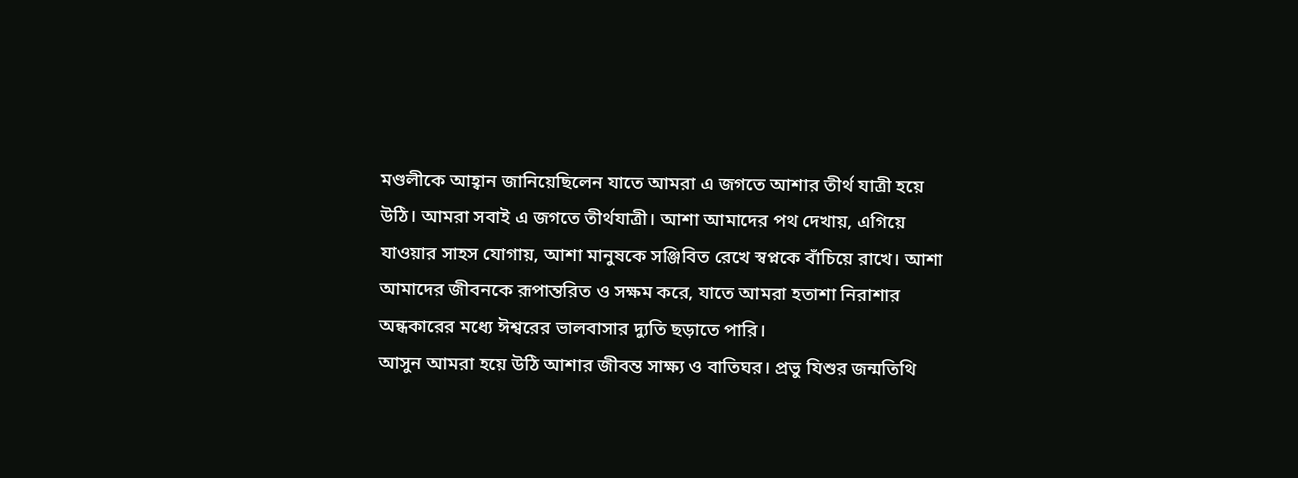মণ্ডলীকে আহ্বান জানিয়েছিলেন যাতে আমরা এ জগতে আশার তীর্থ যাত্রী হয়ে উঠি। আমরা সবাই এ জগতে তীর্থযাত্রী। আশা আমাদের পথ দেখায়, এগিয়ে যাওয়ার সাহস যোগায়, আশা মানুষকে সঞ্জিবিত রেখে স্বপ্নকে বাঁচিয়ে রাখে। আশা আমাদের জীবনকে রূপান্তরিত ও সক্ষম করে, যাতে আমরা হতাশা নিরাশার অন্ধকারের মধ্যে ঈশ্বরের ভালবাসার দ্যুতি ছড়াতে পারি।
আসুন আমরা হয়ে উঠি আশার জীবন্ত সাক্ষ্য ও বাতিঘর। প্রভু যিশুর জন্মতিথি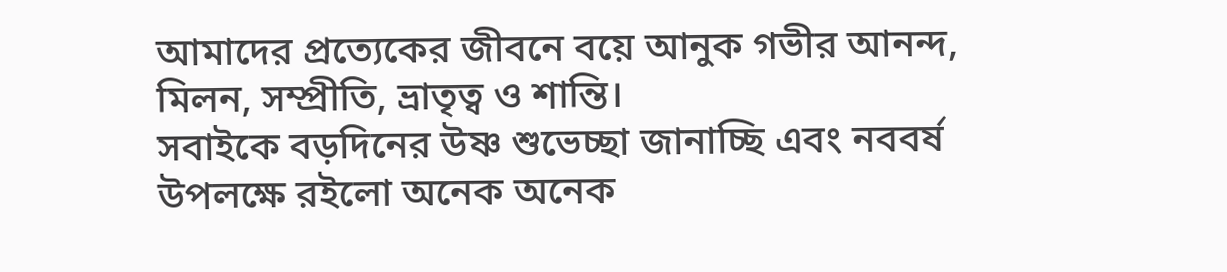আমাদের প্রত্যেকের জীবনে বয়ে আনুক গভীর আনন্দ, মিলন, সম্প্রীতি, ভ্রাতৃত্ব ও শান্তি।
সবাইকে বড়দিনের উষ্ণ শুভেচ্ছা জানাচ্ছি এবং নববর্ষ উপলক্ষে রইলো অনেক অনেক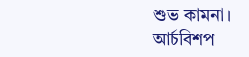শুভ কামনা।
আর্চবিশপ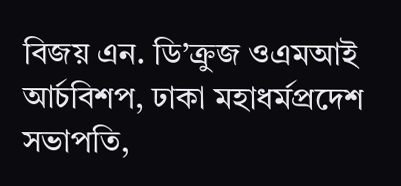বিজয় এন. ডি’ক্রুজ ওএমআই
আর্চবিশপ, ঢাকা মহাধর্মপ্রদেশ
সভাপতি,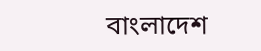বাংলাদেশ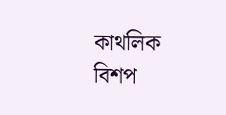কাথলিক বিশপ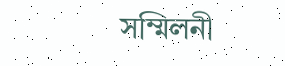সম্মিলনী